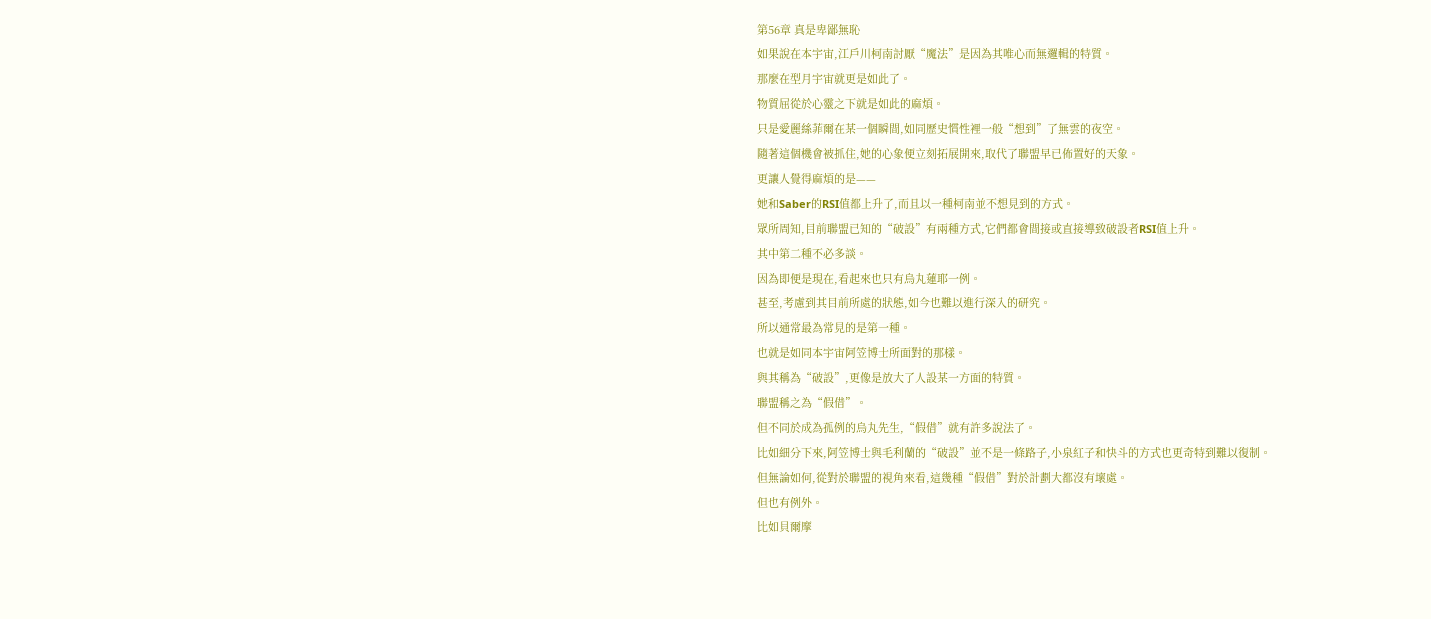第56章 真是卑鄙無恥
如果說在本宇宙,江戶川柯南討厭“魔法”是因為其唯心而無邏輯的特質。
那麼在型月宇宙就更是如此了。
物質屈從於心靈之下就是如此的麻煩。
只是愛麗絲菲爾在某一個瞬間,如同歷史慣性裡一般“想到”了無雲的夜空。
隨著這個機會被抓住,她的心象便立刻拓展開來,取代了聯盟早已佈置好的天象。
更讓人覺得麻煩的是——
她和Saber的RSI值都上升了,而且以一種柯南並不想見到的方式。
眾所周知,目前聯盟已知的“破設”有兩種方式,它們都會間接或直接導致破設者RSI值上升。
其中第二種不必多談。
因為即便是現在,看起來也只有烏丸蓮耶一例。
甚至,考慮到其目前所處的狀態,如今也難以進行深入的研究。
所以通常最為常見的是第一種。
也就是如同本宇宙阿笠博士所面對的那樣。
與其稱為“破設”,更像是放大了人設某一方面的特質。
聯盟稱之為“假借”。
但不同於成為孤例的烏丸先生,“假借”就有許多說法了。
比如細分下來,阿笠博士與毛利蘭的“破設”並不是一條路子,小泉紅子和快斗的方式也更奇特到難以復制。
但無論如何,從對於聯盟的視角來看,這幾種“假借”對於計劃大都沒有壞處。
但也有例外。
比如貝爾摩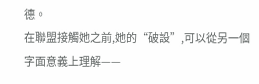德。
在聯盟接觸她之前,她的“破設”,可以從另一個字面意義上理解——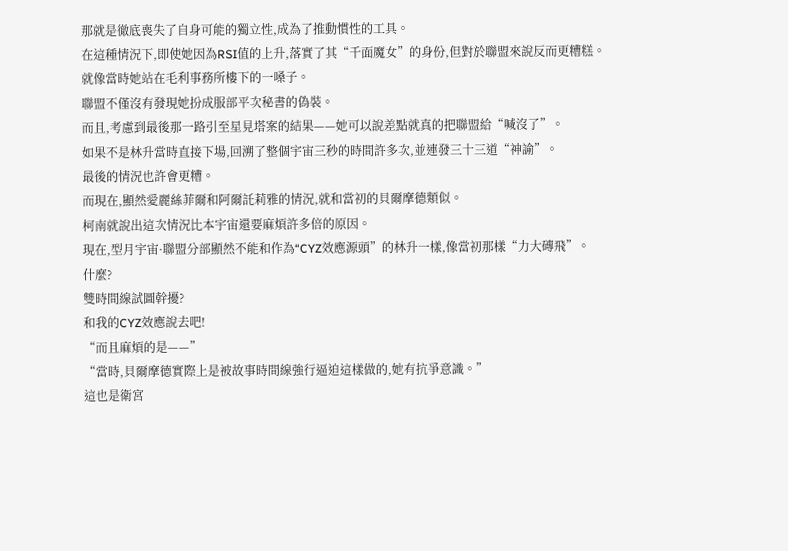那就是徹底喪失了自身可能的獨立性,成為了推動慣性的工具。
在這種情況下,即使她因為RSI值的上升,落實了其“千面魔女”的身份,但對於聯盟來說反而更糟糕。
就像當時她站在毛利事務所樓下的一嗓子。
聯盟不僅沒有發現她扮成服部平次秘書的偽裝。
而且,考慮到最後那一路引至星見塔案的結果——她可以說差點就真的把聯盟給“喊沒了”。
如果不是林升當時直接下場,回溯了整個宇宙三秒的時間許多次,並連發三十三道“神諭”。
最後的情況也許會更糟。
而現在,顯然愛麗絲菲爾和阿爾託莉雅的情況,就和當初的貝爾摩德類似。
柯南就說出這次情況比本宇宙還要麻煩許多倍的原因。
現在,型月宇宙·聯盟分部顯然不能和作為“CYZ效應源頭”的林升一樣,像當初那樣“力大磚飛”。
什麼?
雙時間線試圖幹擾?
和我的CYZ效應說去吧!
“而且麻煩的是——”
“當時,貝爾摩德實際上是被故事時間線強行逼迫這樣做的,她有抗爭意識。”
這也是衛宮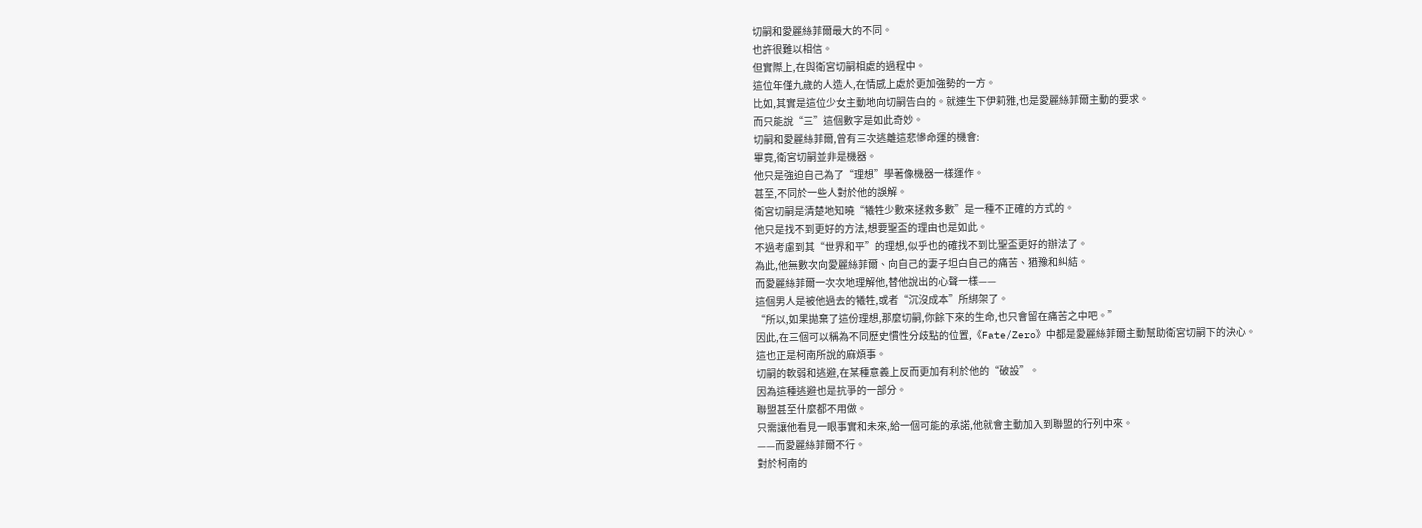切嗣和愛麗絲菲爾最大的不同。
也許很難以相信。
但實際上,在與衛宮切嗣相處的過程中。
這位年僅九歲的人造人,在情感上處於更加強勢的一方。
比如,其實是這位少女主動地向切嗣告白的。就連生下伊莉雅,也是愛麗絲菲爾主動的要求。
而只能說“三”這個數字是如此奇妙。
切嗣和愛麗絲菲爾,曾有三次逃離這悲慘命運的機會:
畢竟,衛宮切嗣並非是機器。
他只是強迫自己為了“理想”學著像機器一樣運作。
甚至,不同於一些人對於他的誤解。
衛宮切嗣是清楚地知曉“犧牲少數來拯救多數”是一種不正確的方式的。
他只是找不到更好的方法,想要聖盃的理由也是如此。
不過考慮到其“世界和平”的理想,似乎也的確找不到比聖盃更好的辦法了。
為此,他無數次向愛麗絲菲爾、向自己的妻子坦白自己的痛苦、猶豫和糾結。
而愛麗絲菲爾一次次地理解他,替他說出的心聲一樣——
這個男人是被他過去的犧牲,或者“沉沒成本”所綁架了。
“所以,如果拋棄了這份理想,那麼切嗣,你餘下來的生命,也只會留在痛苦之中吧。”
因此,在三個可以稱為不同歷史慣性分歧點的位置,《Fate/Zero》中都是愛麗絲菲爾主動幫助衛宮切嗣下的決心。
這也正是柯南所說的麻煩事。
切嗣的軟弱和逃避,在某種意義上反而更加有利於他的“破設”。
因為這種逃避也是抗爭的一部分。
聯盟甚至什麼都不用做。
只需讓他看見一眼事實和未來,給一個可能的承諾,他就會主動加入到聯盟的行列中來。
——而愛麗絲菲爾不行。
對於柯南的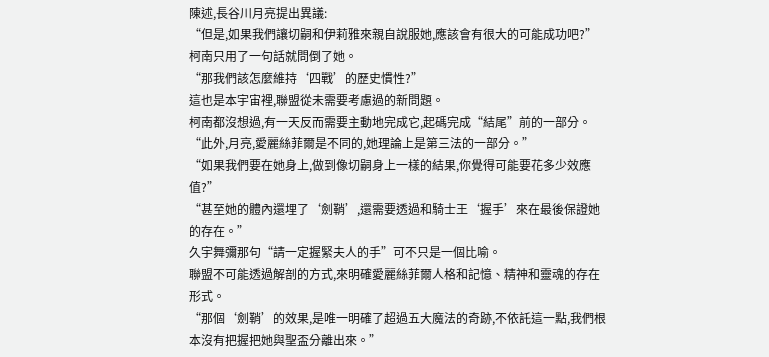陳述,長谷川月亮提出異議:
“但是,如果我們讓切嗣和伊莉雅來親自說服她,應該會有很大的可能成功吧?”
柯南只用了一句話就問倒了她。
“那我們該怎麼維持‘四戰’的歷史慣性?”
這也是本宇宙裡,聯盟從未需要考慮過的新問題。
柯南都沒想過,有一天反而需要主動地完成它,起碼完成“結尾”前的一部分。
“此外,月亮,愛麗絲菲爾是不同的,她理論上是第三法的一部分。”
“如果我們要在她身上,做到像切嗣身上一樣的結果,你覺得可能要花多少效應值?”
“甚至她的體內還埋了‘劍鞘’,還需要透過和騎士王‘握手’來在最後保證她的存在。”
久宇舞彌那句“請一定握緊夫人的手”可不只是一個比喻。
聯盟不可能透過解剖的方式,來明確愛麗絲菲爾人格和記憶、精神和靈魂的存在形式。
“那個‘劍鞘’的效果,是唯一明確了超過五大魔法的奇跡,不依託這一點,我們根本沒有把握把她與聖盃分離出來。”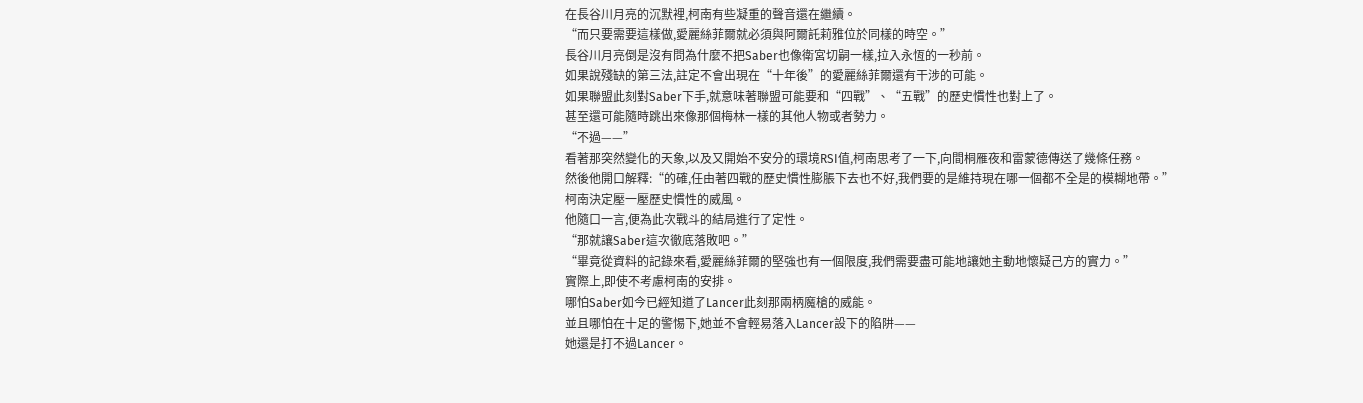在長谷川月亮的沉默裡,柯南有些凝重的聲音還在繼續。
“而只要需要這樣做,愛麗絲菲爾就必須與阿爾託莉雅位於同樣的時空。”
長谷川月亮倒是沒有問為什麼不把Saber也像衛宮切嗣一樣,拉入永恆的一秒前。
如果說殘缺的第三法,註定不會出現在“十年後”的愛麗絲菲爾還有干涉的可能。
如果聯盟此刻對Saber下手,就意味著聯盟可能要和“四戰”、“五戰”的歷史慣性也對上了。
甚至還可能隨時跳出來像那個梅林一樣的其他人物或者勢力。
“不過——”
看著那突然變化的天象,以及又開始不安分的環境RSI值,柯南思考了一下,向間桐雁夜和雷蒙德傳送了幾條任務。
然後他開口解釋:“的確,任由著四戰的歷史慣性膨脹下去也不好,我們要的是維持現在哪一個都不全是的模糊地帶。”
柯南決定壓一壓歷史慣性的威風。
他隨口一言,便為此次戰斗的結局進行了定性。
“那就讓Saber這次徹底落敗吧。”
“畢竟從資料的記錄來看,愛麗絲菲爾的堅強也有一個限度,我們需要盡可能地讓她主動地懷疑己方的實力。”
實際上,即使不考慮柯南的安排。
哪怕Saber如今已經知道了Lancer此刻那兩柄魔槍的威能。
並且哪怕在十足的警惕下,她並不會輕易落入Lancer設下的陷阱——
她還是打不過Lancer。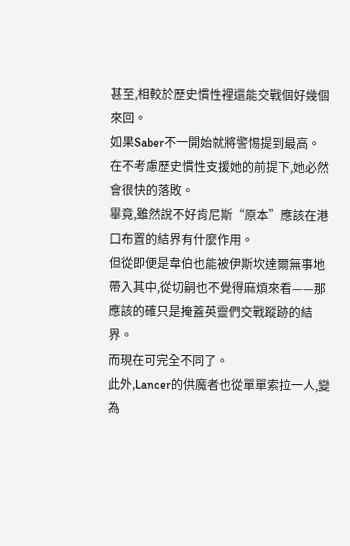甚至,相較於歷史慣性裡還能交戰個好幾個來回。
如果Saber不一開始就將警惕提到最高。
在不考慮歷史慣性支援她的前提下,她必然會很快的落敗。
畢竟,雖然說不好肯尼斯“原本”應該在港口布置的結界有什麼作用。
但從即便是韋伯也能被伊斯坎達爾無事地帶入其中,從切嗣也不覺得麻煩來看——那應該的確只是掩蓋英靈們交戰蹤跡的結界。
而現在可完全不同了。
此外,Lancer的供魔者也從單單索拉一人,變為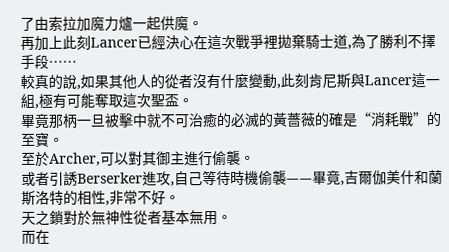了由索拉加魔力爐一起供魔。
再加上此刻Lancer已經決心在這次戰爭裡拋棄騎士道,為了勝利不擇手段……
較真的說,如果其他人的從者沒有什麼變動,此刻肯尼斯與Lancer這一組,極有可能奪取這次聖盃。
畢竟那柄一旦被擊中就不可治癒的必滅的黃薔薇的確是“消耗戰”的至寶。
至於Archer,可以對其御主進行偷襲。
或者引誘Berserker進攻,自己等待時機偷襲——畢竟,吉爾伽美什和蘭斯洛特的相性,非常不好。
天之鎖對於無神性從者基本無用。
而在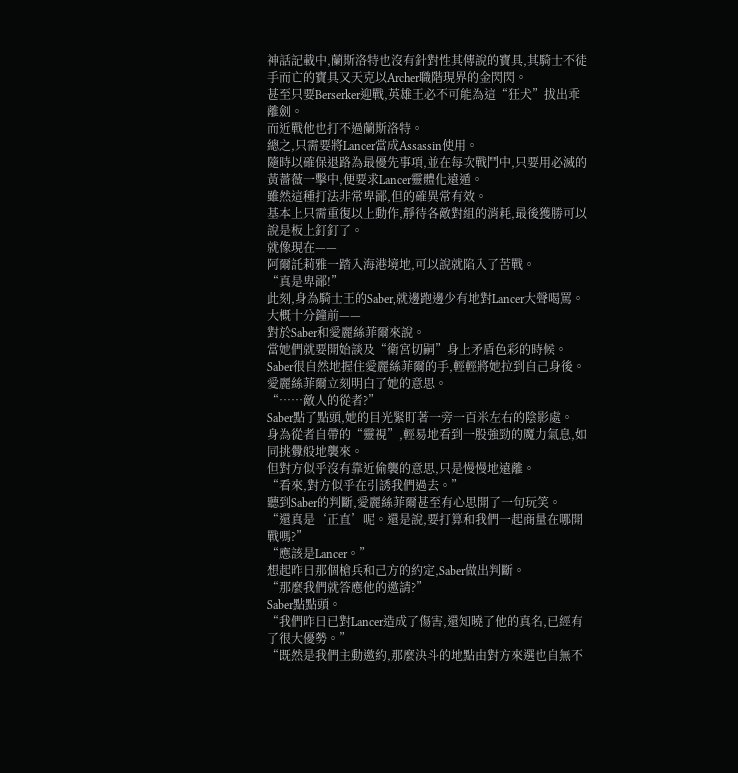神話記載中,蘭斯洛特也沒有針對性其傳說的寶具,其騎士不徒手而亡的寶具又天克以Archer職階現界的金閃閃。
甚至只要Berserker迎戰,英雄王必不可能為這“狂犬”拔出乖離劍。
而近戰他也打不過蘭斯洛特。
總之,只需要將Lancer當成Assassin使用。
隨時以確保退路為最優先事項,並在每次戰鬥中,只要用必滅的黃薔薇一擊中,便要求Lancer靈體化遠遁。
雖然這種打法非常卑鄙,但的確異常有效。
基本上只需重復以上動作,靜待各敵對組的消耗,最後獲勝可以說是板上釘釘了。
就像現在——
阿爾託莉雅一踏入海港境地,可以說就陷入了苦戰。
“真是卑鄙!”
此刻,身為騎士王的Saber,就邊跑邊少有地對Lancer大聲喝罵。
大概十分鐘前——
對於Saber和愛麗絲菲爾來說。
當她們就要開始談及“衛宮切嗣”身上矛盾色彩的時候。
Saber很自然地握住愛麗絲菲爾的手,輕輕將她拉到自己身後。
愛麗絲菲爾立刻明白了她的意思。
“……敵人的從者?”
Saber點了點頭,她的目光緊盯著一旁一百米左右的陰影處。
身為從者自帶的“靈視”,輕易地看到一股強勁的魔力氣息,如同挑釁般地襲來。
但對方似乎沒有靠近偷襲的意思,只是慢慢地遠離。
“看來,對方似乎在引誘我們過去。”
聽到Saber的判斷,愛麗絲菲爾甚至有心思開了一句玩笑。
“還真是‘正直’呢。還是說,要打算和我們一起商量在哪開戰嗎?”
“應該是Lancer。”
想起昨日那個槍兵和己方的約定,Saber做出判斷。
“那麼我們就答應他的邀請?”
Saber點點頭。
“我們昨日已對Lancer造成了傷害,還知曉了他的真名,已經有了很大優勢。”
“既然是我們主動邀約,那麼決斗的地點由對方來選也自無不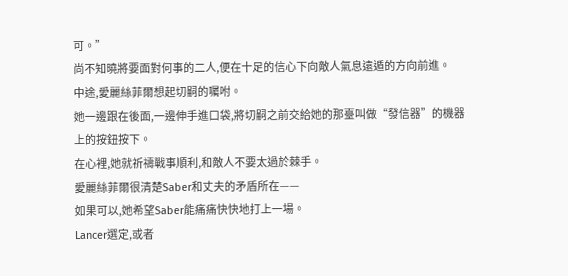可。”
尚不知曉將要面對何事的二人,便在十足的信心下向敵人氣息遠遁的方向前進。
中途,愛麗絲菲爾想起切嗣的囑咐。
她一邊跟在後面,一邊伸手進口袋,將切嗣之前交給她的那臺叫做“發信器”的機器上的按鈕按下。
在心裡,她就祈禱戰事順利,和敵人不要太過於棘手。
愛麗絲菲爾很清楚Saber和丈夫的矛盾所在——
如果可以,她希望Saber能痛痛快快地打上一場。
Lancer選定,或者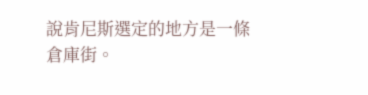說肯尼斯選定的地方是一條倉庫街。